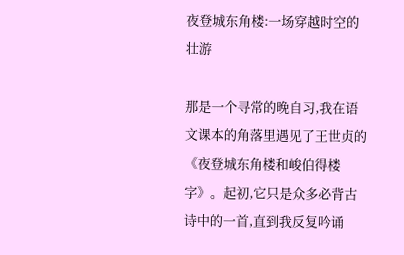夜登城东角楼:一场穿越时空的壮游

那是一个寻常的晚自习,我在语文课本的角落里遇见了王世贞的《夜登城东角楼和峻伯得楼字》。起初,它只是众多必背古诗中的一首,直到我反复吟诵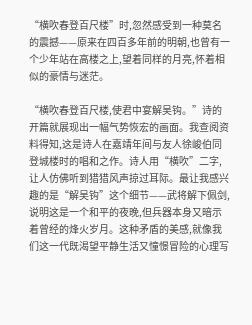“横吹春登百尺楼”时,忽然感受到一种莫名的震撼——原来在四百多年前的明朝,也曾有一个少年站在高楼之上,望着同样的月亮,怀着相似的豪情与迷茫。

“横吹春登百尺楼,使君中宴解吴钩。”诗的开篇就展现出一幅气势恢宏的画面。我查阅资料得知,这是诗人在嘉靖年间与友人徐峻伯同登城楼时的唱和之作。诗人用“横吹”二字,让人仿佛听到猎猎风声掠过耳际。最让我感兴趣的是“解吴钩”这个细节——武将解下佩剑,说明这是一个和平的夜晚,但兵器本身又暗示着曾经的烽火岁月。这种矛盾的美感,就像我们这一代既渴望平静生活又憧憬冒险的心理写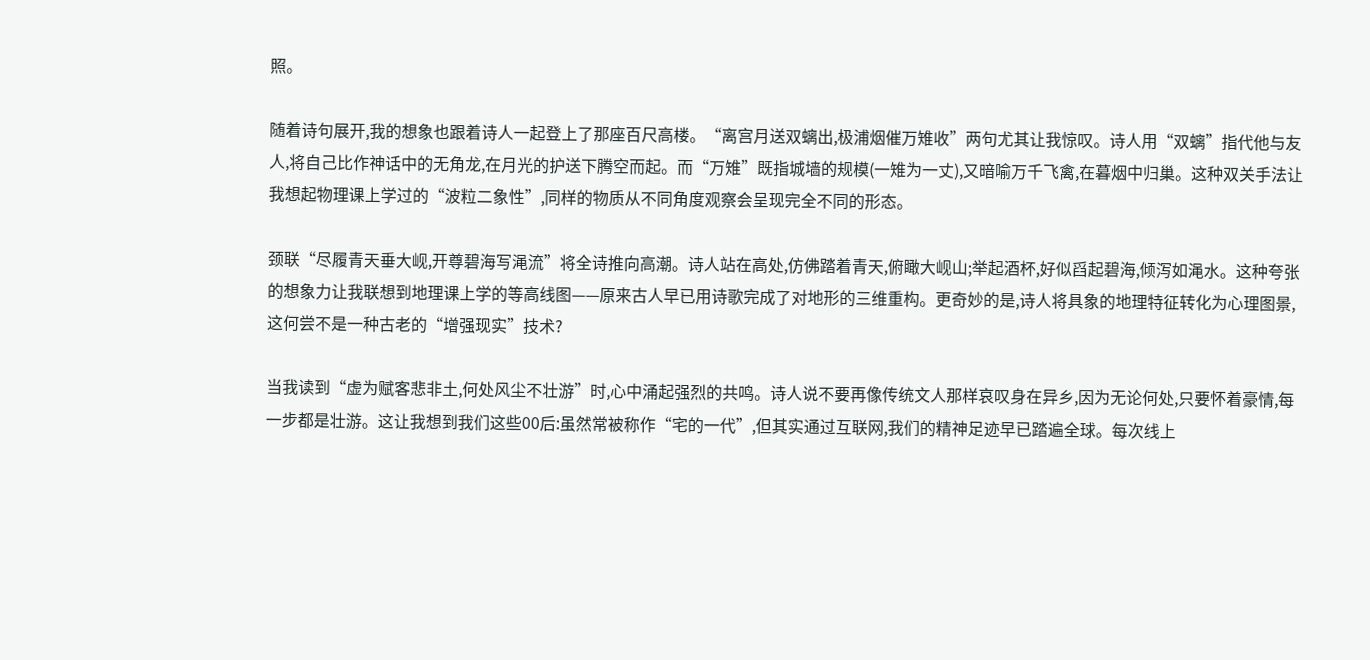照。

随着诗句展开,我的想象也跟着诗人一起登上了那座百尺高楼。“离宫月送双螭出,极浦烟催万雉收”两句尤其让我惊叹。诗人用“双螭”指代他与友人,将自己比作神话中的无角龙,在月光的护送下腾空而起。而“万雉”既指城墙的规模(一雉为一丈),又暗喻万千飞禽,在暮烟中归巢。这种双关手法让我想起物理课上学过的“波粒二象性”,同样的物质从不同角度观察会呈现完全不同的形态。

颈联“尽履青天垂大岘,开尊碧海写渑流”将全诗推向高潮。诗人站在高处,仿佛踏着青天,俯瞰大岘山;举起酒杯,好似舀起碧海,倾泻如渑水。这种夸张的想象力让我联想到地理课上学的等高线图——原来古人早已用诗歌完成了对地形的三维重构。更奇妙的是,诗人将具象的地理特征转化为心理图景,这何尝不是一种古老的“增强现实”技术?

当我读到“虚为赋客悲非土,何处风尘不壮游”时,心中涌起强烈的共鸣。诗人说不要再像传统文人那样哀叹身在异乡,因为无论何处,只要怀着豪情,每一步都是壮游。这让我想到我们这些00后:虽然常被称作“宅的一代”,但其实通过互联网,我们的精神足迹早已踏遍全球。每次线上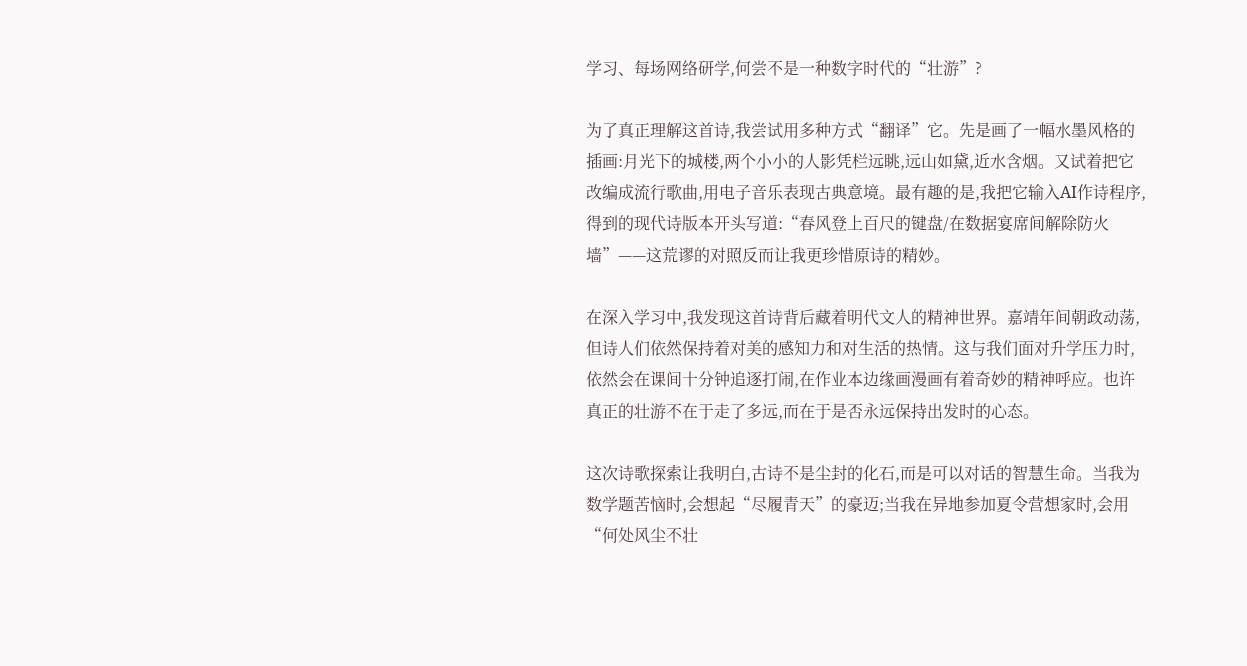学习、每场网络研学,何尝不是一种数字时代的“壮游”?

为了真正理解这首诗,我尝试用多种方式“翻译”它。先是画了一幅水墨风格的插画:月光下的城楼,两个小小的人影凭栏远眺,远山如黛,近水含烟。又试着把它改编成流行歌曲,用电子音乐表现古典意境。最有趣的是,我把它输入AI作诗程序,得到的现代诗版本开头写道:“春风登上百尺的键盘/在数据宴席间解除防火墙”——这荒谬的对照反而让我更珍惜原诗的精妙。

在深入学习中,我发现这首诗背后藏着明代文人的精神世界。嘉靖年间朝政动荡,但诗人们依然保持着对美的感知力和对生活的热情。这与我们面对升学压力时,依然会在课间十分钟追逐打闹,在作业本边缘画漫画有着奇妙的精神呼应。也许真正的壮游不在于走了多远,而在于是否永远保持出发时的心态。

这次诗歌探索让我明白,古诗不是尘封的化石,而是可以对话的智慧生命。当我为数学题苦恼时,会想起“尽履青天”的豪迈;当我在异地参加夏令营想家时,会用“何处风尘不壮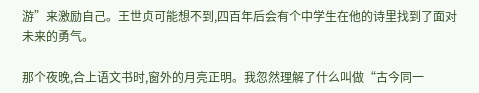游”来激励自己。王世贞可能想不到,四百年后会有个中学生在他的诗里找到了面对未来的勇气。

那个夜晚,合上语文书时,窗外的月亮正明。我忽然理解了什么叫做“古今同一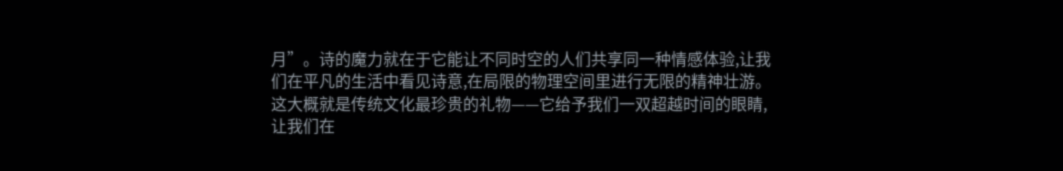月”。诗的魔力就在于它能让不同时空的人们共享同一种情感体验,让我们在平凡的生活中看见诗意,在局限的物理空间里进行无限的精神壮游。这大概就是传统文化最珍贵的礼物——它给予我们一双超越时间的眼睛,让我们在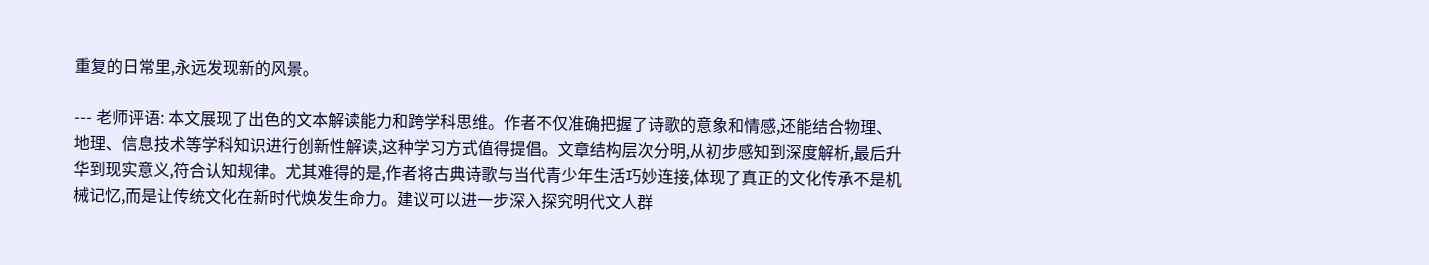重复的日常里,永远发现新的风景。

--- 老师评语: 本文展现了出色的文本解读能力和跨学科思维。作者不仅准确把握了诗歌的意象和情感,还能结合物理、地理、信息技术等学科知识进行创新性解读,这种学习方式值得提倡。文章结构层次分明,从初步感知到深度解析,最后升华到现实意义,符合认知规律。尤其难得的是,作者将古典诗歌与当代青少年生活巧妙连接,体现了真正的文化传承不是机械记忆,而是让传统文化在新时代焕发生命力。建议可以进一步深入探究明代文人群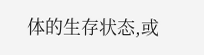体的生存状态,或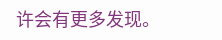许会有更多发现。